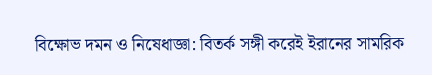বিক্ষোভ দমন ও নিষেধাজ্ঞা: বিতর্ক সঙ্গী করেই ইরানের সামরিক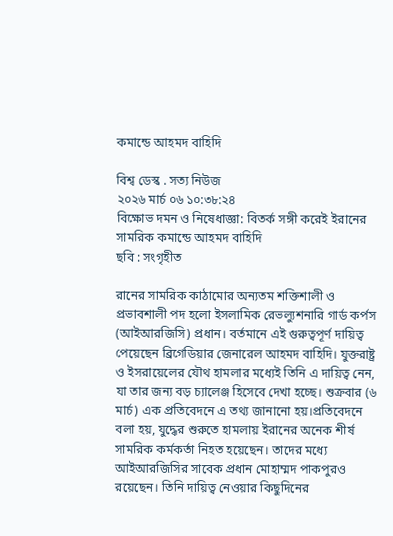কমান্ডে আহমদ বাহিদি

বিশ্ব ডেস্ক . সত্য নিউজ
২০২৬ মার্চ ০৬ ১০:৩৮:২৪
বিক্ষোভ দমন ও নিষেধাজ্ঞা: বিতর্ক সঙ্গী করেই ইরানের সামরিক কমান্ডে আহমদ বাহিদি
ছবি : সংগৃহীত

রানের সামরিক কাঠামোর অন্যতম শক্তিশালী ও প্রভাবশালী পদ হলো ইসলামিক রেভল্যুশনারি গার্ড কর্পস (আইআরজিসি) প্রধান। বর্তমানে এই গুরুত্বপূর্ণ দায়িত্ব পেয়েছেন ব্রিগেডিয়ার জেনারেল আহমদ বাহিদি। যুক্তরাষ্ট্র ও ইসরায়েলের যৌথ হামলার মধ্যেই তিনি এ দায়িত্ব নেন, যা তার জন্য বড় চ্যালেঞ্জ হিসেবে দেখা হচ্ছে। শুক্রবার (৬ মার্চ) এক প্রতিবেদনে এ তথ্য জানানো হয়।প্রতিবেদনে বলা হয়, যুদ্ধের শুরুতে হামলায় ইরানের অনেক শীর্ষ সামরিক কর্মকর্তা নিহত হয়েছেন। তাদের মধ্যে আইআরজিসির সাবেক প্রধান মোহাম্মদ পাকপুরও রয়েছেন। তিনি দায়িত্ব নেওয়ার কিছুদিনের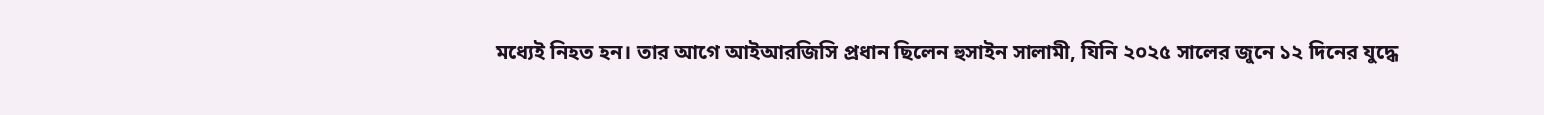মধ্যেই নিহত হন। তার আগে আইআরজিসি প্রধান ছিলেন হুসাইন সালামী, যিনি ২০২৫ সালের জুনে ১২ দিনের যুদ্ধে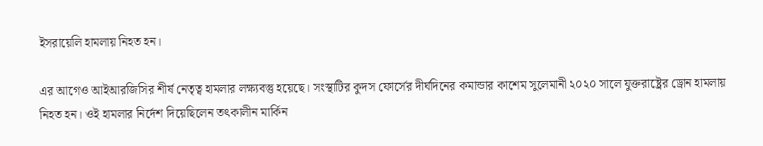ইসরায়েলি হামলায় নিহত হন।

এর আগেও আইআরজিসির শীর্ষ নেতৃত্ব হামলার লক্ষ্যবস্তু হয়েছে। সংস্থাটির কুদস ফোর্সের দীর্ঘদিনের কমান্ডার কাশেম সুলেমানী ২০২০ সালে যুক্তরাষ্ট্রের ড্রোন হামলায় নিহত হন। ওই হামলার নির্দেশ দিয়েছিলেন তৎকালীন মার্কিন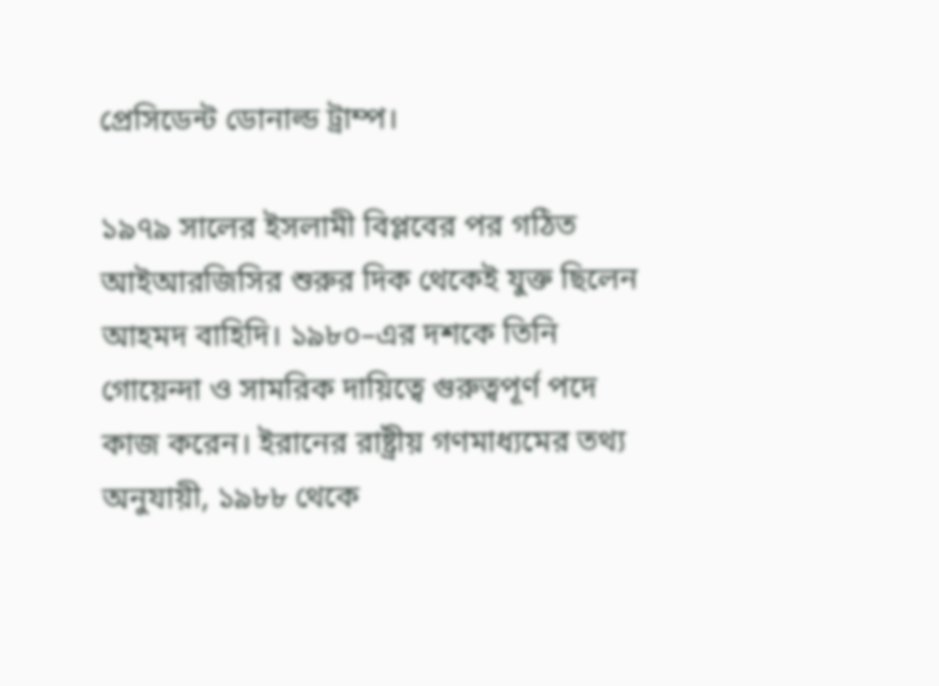প্রেসিডেন্ট ডোনাল্ড ট্রাম্প।

১৯৭৯ সালের ইসলামী বিপ্লবের পর গঠিত আইআরজিসির শুরুর দিক থেকেই যুক্ত ছিলেন আহমদ বাহিদি। ১৯৮০–এর দশকে তিনি গোয়েন্দা ও সামরিক দায়িত্বে গুরুত্বপূর্ণ পদে কাজ করেন। ইরানের রাষ্ট্রীয় গণমাধ্যমের তথ্য অনুযায়ী, ১৯৮৮ থেকে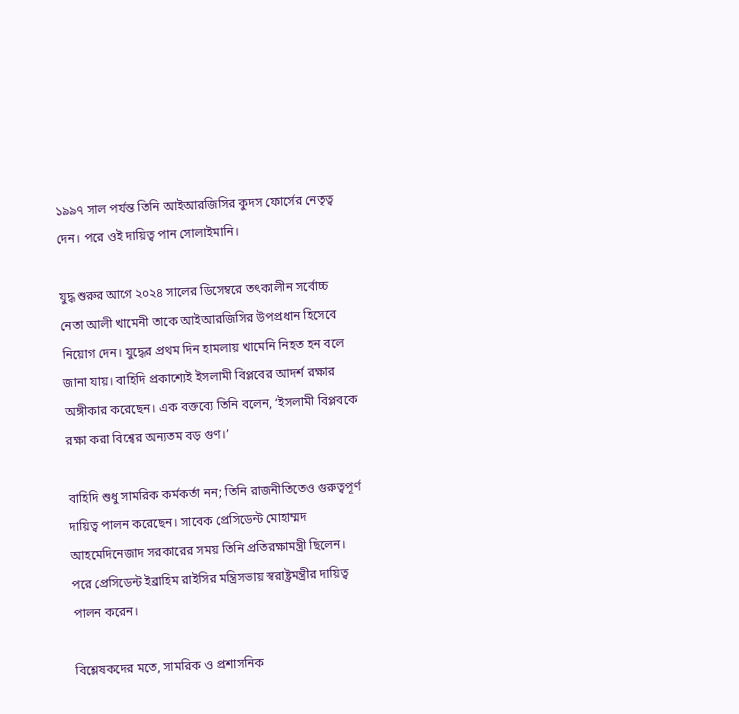১৯৯৭ সাল পর্যন্ত তিনি আইআরজিসির কুদস ফোর্সের নেতৃত্ব দেন। পরে ওই দায়িত্ব পান সোলাইমানি।

যুদ্ধ শুরুর আগে ২০২৪ সালের ডিসেম্বরে তৎকালীন সর্বোচ্চ নেতা আলী খামেনী তাকে আইআরজিসির উপপ্রধান হিসেবে নিয়োগ দেন। যুদ্ধের প্রথম দিন হামলায় খামেনি নিহত হন বলে জানা যায়। বাহিদি প্রকাশ্যেই ইসলামী বিপ্লবের আদর্শ রক্ষার অঙ্গীকার করেছেন। এক বক্তব্যে তিনি বলেন, ‘ইসলামী বিপ্লবকে রক্ষা করা বিশ্বের অন্যতম বড় গুণ।’

বাহিদি শুধু সামরিক কর্মকর্তা নন; তিনি রাজনীতিতেও গুরুত্বপূর্ণ দায়িত্ব পালন করেছেন। সাবেক প্রেসিডেন্ট মোহাম্মদ আহমেদিনেজাদ সরকারের সময় তিনি প্রতিরক্ষামন্ত্রী ছিলেন। পরে প্রেসিডেন্ট ইব্রাহিম রাইসির মন্ত্রিসভায় স্বরাষ্ট্রমন্ত্রীর দায়িত্ব পালন করেন।

বিশ্লেষকদের মতে, সামরিক ও প্রশাসনিক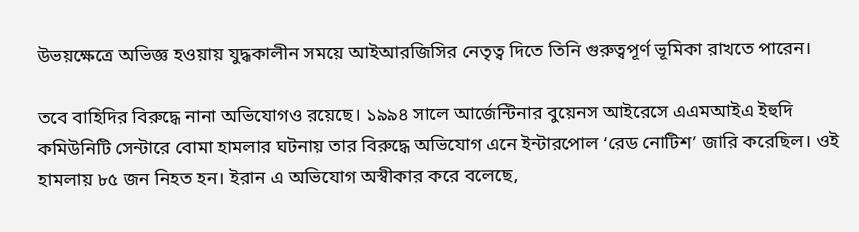উভয়ক্ষেত্রে অভিজ্ঞ হওয়ায় যুদ্ধকালীন সময়ে আইআরজিসির নেতৃত্ব দিতে তিনি গুরুত্বপূর্ণ ভূমিকা রাখতে পারেন।

তবে বাহিদির বিরুদ্ধে নানা অভিযোগও রয়েছে। ১৯৯৪ সালে আর্জেন্টিনার বুয়েনস আইরেসে এএমআইএ ইহুদি কমিউনিটি সেন্টারে বোমা হামলার ঘটনায় তার বিরুদ্ধে অভিযোগ এনে ইন্টারপোল ‘রেড নোটিশ’ জারি করেছিল। ওই হামলায় ৮৫ জন নিহত হন। ইরান এ অভিযোগ অস্বীকার করে বলেছে,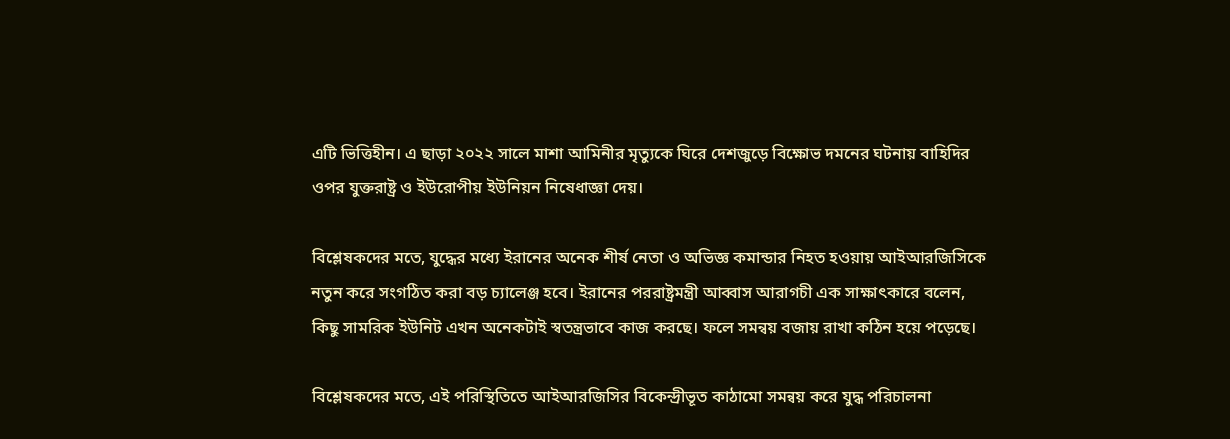এটি ভিত্তিহীন। এ ছাড়া ২০২২ সালে মাশা আমিনীর মৃত্যুকে ঘিরে দেশজুড়ে বিক্ষোভ দমনের ঘটনায় বাহিদির ওপর যুক্তরাষ্ট্র ও ইউরোপীয় ইউনিয়ন নিষেধাজ্ঞা দেয়।

বিশ্লেষকদের মতে, যুদ্ধের মধ্যে ইরানের অনেক শীর্ষ নেতা ও অভিজ্ঞ কমান্ডার নিহত হওয়ায় আইআরজিসিকে নতুন করে সংগঠিত করা বড় চ্যালেঞ্জ হবে। ইরানের পররাষ্ট্রমন্ত্রী আব্বাস আরাগচী এক সাক্ষাৎকারে বলেন, কিছু সামরিক ইউনিট এখন অনেকটাই স্বতন্ত্রভাবে কাজ করছে। ফলে সমন্বয় বজায় রাখা কঠিন হয়ে পড়েছে।

বিশ্লেষকদের মতে, এই পরিস্থিতিতে আইআরজিসির বিকেন্দ্রীভূত কাঠামো সমন্বয় করে যুদ্ধ পরিচালনা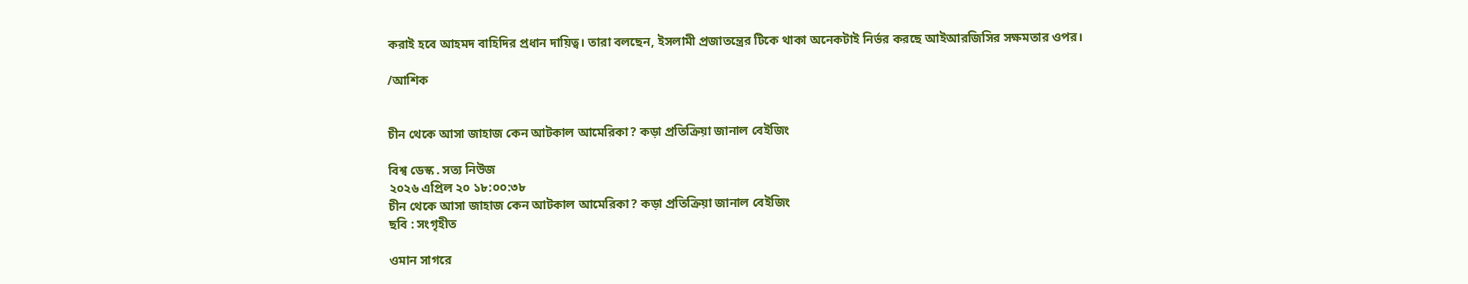করাই হবে আহমদ বাহিদির প্রধান দায়িত্ব। তারা বলছেন, ইসলামী প্রজাতন্ত্রের টিকে থাকা অনেকটাই নির্ভর করছে আইআরজিসির সক্ষমতার ওপর।

/আশিক


চীন থেকে আসা জাহাজ কেন আটকাল আমেরিকা? কড়া প্রতিক্রিয়া জানাল বেইজিং

বিশ্ব ডেস্ক . সত্য নিউজ
২০২৬ এপ্রিল ২০ ১৮:০০:৩৮
চীন থেকে আসা জাহাজ কেন আটকাল আমেরিকা? কড়া প্রতিক্রিয়া জানাল বেইজিং
ছবি : সংগৃহীত

ওমান সাগরে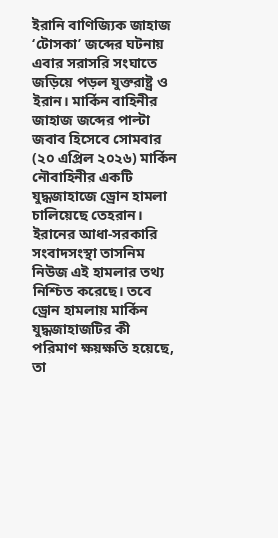ইরানি বাণিজ্যিক জাহাজ ‘টোসকা’ জব্দের ঘটনায় এবার সরাসরি সংঘাতে জড়িয়ে পড়ল যুক্তরাষ্ট্র ও ইরান। মার্কিন বাহিনীর জাহাজ জব্দের পাল্টা জবাব হিসেবে সোমবার (২০ এপ্রিল ২০২৬) মার্কিন নৌবাহিনীর একটি যুদ্ধজাহাজে ড্রোন হামলা চালিয়েছে তেহরান। ইরানের আধা-সরকারি সংবাদসংস্থা তাসনিম নিউজ এই হামলার তথ্য নিশ্চিত করেছে। তবে ড্রোন হামলায় মার্কিন যুদ্ধজাহাজটির কী পরিমাণ ক্ষয়ক্ষতি হয়েছে, তা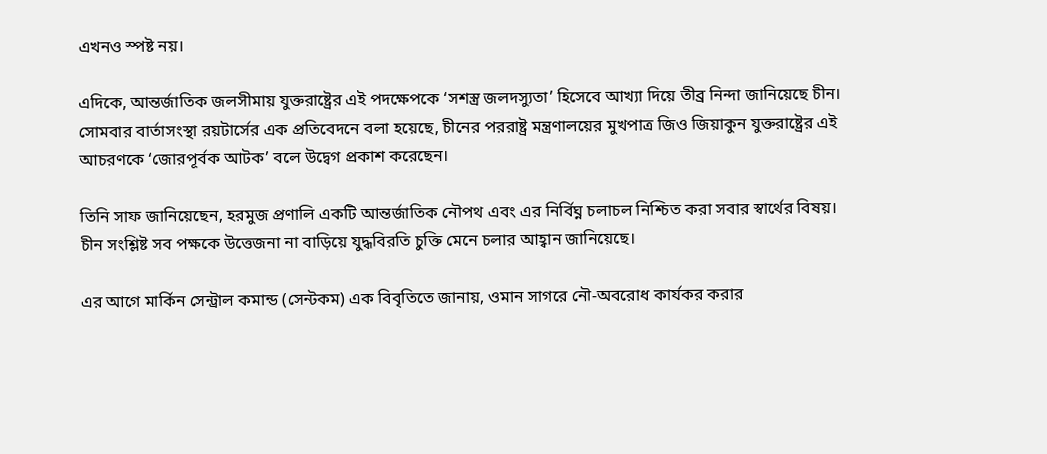এখনও স্পষ্ট নয়।

এদিকে, আন্তর্জাতিক জলসীমায় যুক্তরাষ্ট্রের এই পদক্ষেপকে ‘সশস্ত্র জলদস্যুতা’ হিসেবে আখ্যা দিয়ে তীব্র নিন্দা জানিয়েছে চীন। সোমবার বার্তাসংস্থা রয়টার্সের এক প্রতিবেদনে বলা হয়েছে, চীনের পররাষ্ট্র মন্ত্রণালয়ের মুখপাত্র জিও জিয়াকুন যুক্তরাষ্ট্রের এই আচরণকে ‘জোরপূর্বক আটক’ বলে উদ্বেগ প্রকাশ করেছেন।

তিনি সাফ জানিয়েছেন, হরমুজ প্রণালি একটি আন্তর্জাতিক নৌপথ এবং এর নির্বিঘ্ন চলাচল নিশ্চিত করা সবার স্বার্থের বিষয়। চীন সংশ্লিষ্ট সব পক্ষকে উত্তেজনা না বাড়িয়ে যুদ্ধবিরতি চুক্তি মেনে চলার আহ্বান জানিয়েছে।

এর আগে মার্কিন সেন্ট্রাল কমান্ড (সেন্টকম) এক বিবৃতিতে জানায়, ওমান সাগরে নৌ-অবরোধ কার্যকর করার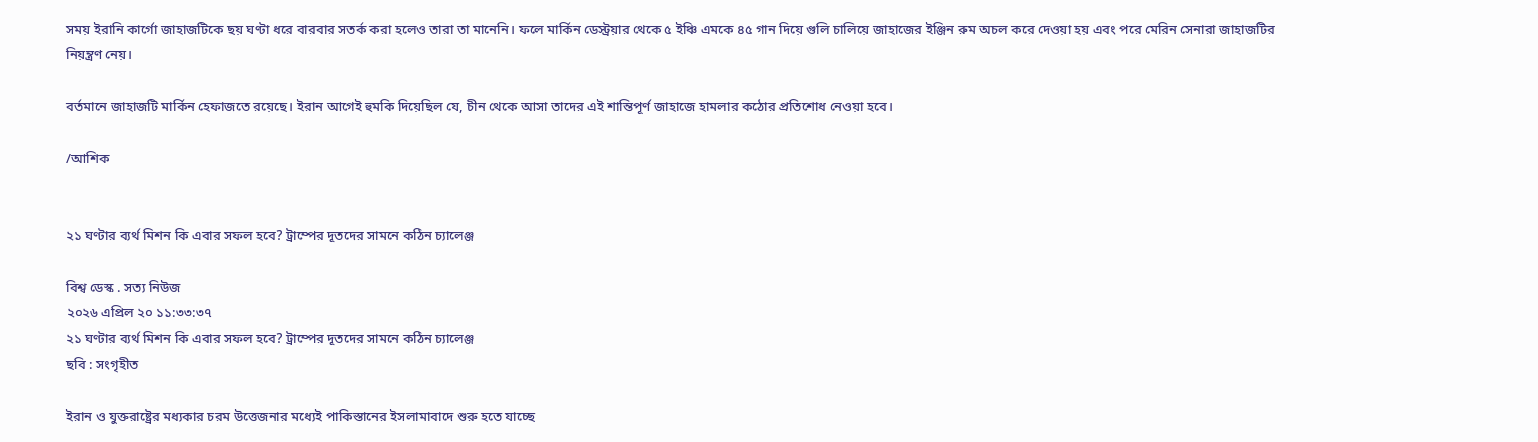সময় ইরানি কার্গো জাহাজটিকে ছয় ঘণ্টা ধরে বারবার সতর্ক করা হলেও তারা তা মানেনি। ফলে মার্কিন ডেস্ট্রয়ার থেকে ৫ ইঞ্চি এমকে ৪৫ গান দিয়ে গুলি চালিয়ে জাহাজের ইঞ্জিন রুম অচল করে দেওয়া হয় এবং পরে মেরিন সেনারা জাহাজটির নিয়ন্ত্রণ নেয়।

বর্তমানে জাহাজটি মার্কিন হেফাজতে রয়েছে। ইরান আগেই হুমকি দিয়েছিল যে, চীন থেকে আসা তাদের এই শান্তিপূর্ণ জাহাজে হামলার কঠোর প্রতিশোধ নেওয়া হবে।

/আশিক


২১ ঘণ্টার ব্যর্থ মিশন কি এবার সফল হবে? ট্রাম্পের দূতদের সামনে কঠিন চ্যালেঞ্জ

বিশ্ব ডেস্ক . সত্য নিউজ
২০২৬ এপ্রিল ২০ ১১:৩৩:৩৭
২১ ঘণ্টার ব্যর্থ মিশন কি এবার সফল হবে? ট্রাম্পের দূতদের সামনে কঠিন চ্যালেঞ্জ
ছবি : সংগৃহীত

ইরান ও যুক্তরাষ্ট্রের মধ্যকার চরম উত্তেজনার মধ্যেই পাকিস্তানের ইসলামাবাদে শুরু হতে যাচ্ছে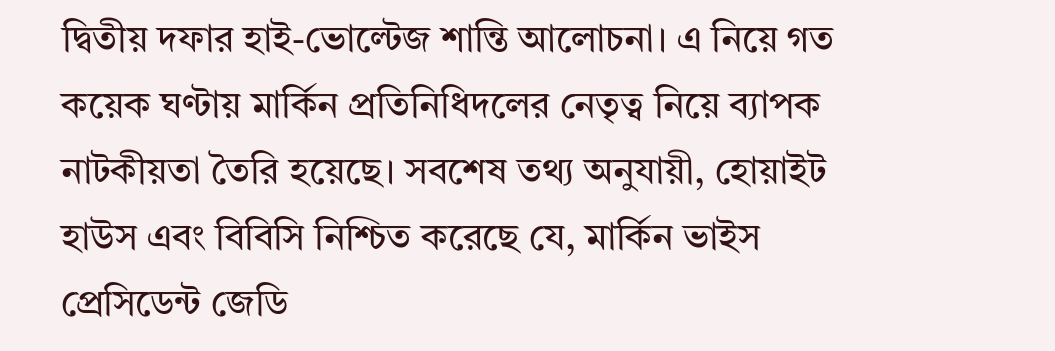দ্বিতীয় দফার হাই-ভোল্টেজ শান্তি আলোচনা। এ নিয়ে গত কয়েক ঘণ্টায় মার্কিন প্রতিনিধিদলের নেতৃত্ব নিয়ে ব্যাপক নাটকীয়তা তৈরি হয়েছে। সবশেষ তথ্য অনুযায়ী, হোয়াইট হাউস এবং বিবিসি নিশ্চিত করেছে যে, মার্কিন ভাইস প্রেসিডেন্ট জেডি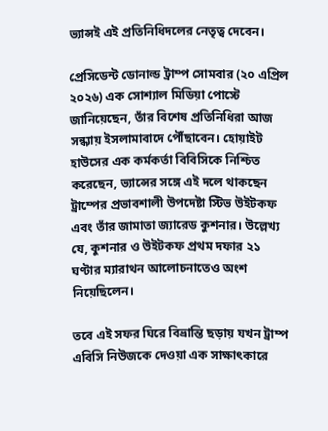ভ্যান্সই এই প্রতিনিধিদলের নেতৃত্ব দেবেন।

প্রেসিডেন্ট ডোনাল্ড ট্রাম্প সোমবার (২০ এপ্রিল ২০২৬) এক সোশ্যাল মিডিয়া পোস্টে জানিয়েছেন, তাঁর বিশেষ প্রতিনিধিরা আজ সন্ধ্যায় ইসলামাবাদে পৌঁছাবেন। হোয়াইট হাউসের এক কর্মকর্তা বিবিসিকে নিশ্চিত করেছেন, ভ্যান্সের সঙ্গে এই দলে থাকছেন ট্রাম্পের প্রভাবশালী উপদেষ্টা স্টিভ উইটকফ এবং তাঁর জামাতা জ্যারেড কুশনার। উল্লেখ্য যে, কুশনার ও উইটকফ প্রথম দফার ২১ ঘণ্টার ম্যারাথন আলোচনাতেও অংশ নিয়েছিলেন।

তবে এই সফর ঘিরে বিভ্রান্তি ছড়ায় যখন ট্রাম্প এবিসি নিউজকে দেওয়া এক সাক্ষাৎকারে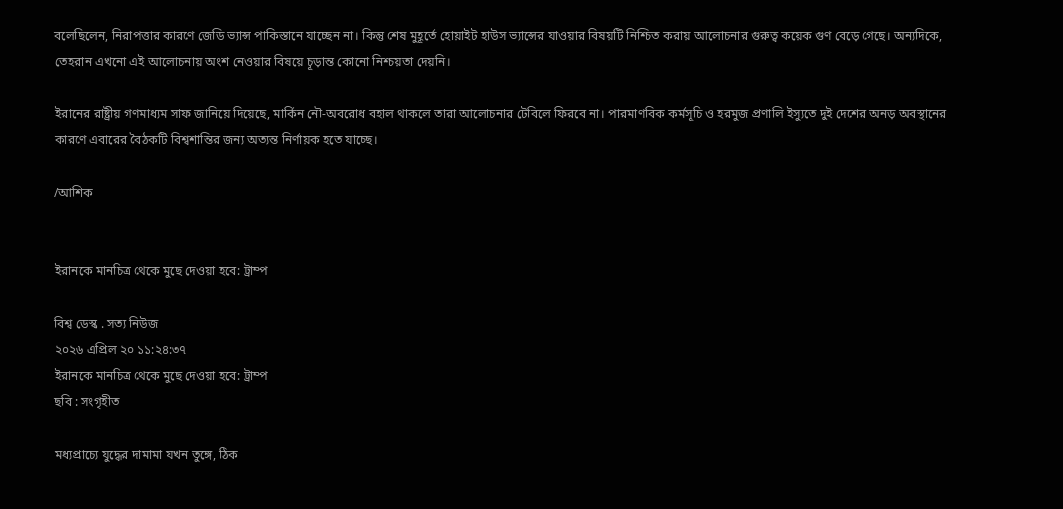বলেছিলেন, নিরাপত্তার কারণে জেডি ভ্যান্স পাকিস্তানে যাচ্ছেন না। কিন্তু শেষ মুহূর্তে হোয়াইট হাউস ভ্যান্সের যাওয়ার বিষয়টি নিশ্চিত করায় আলোচনার গুরুত্ব কয়েক গুণ বেড়ে গেছে। অন্যদিকে, তেহরান এখনো এই আলোচনায় অংশ নেওয়ার বিষয়ে চূড়ান্ত কোনো নিশ্চয়তা দেয়নি।

ইরানের রাষ্ট্রীয় গণমাধ্যম সাফ জানিয়ে দিয়েছে, মার্কিন নৌ-অবরোধ বহাল থাকলে তারা আলোচনার টেবিলে ফিরবে না। পারমাণবিক কর্মসূচি ও হরমুজ প্রণালি ইস্যুতে দুই দেশের অনড় অবস্থানের কারণে এবারের বৈঠকটি বিশ্বশান্তির জন্য অত্যন্ত নির্ণায়ক হতে যাচ্ছে।

/আশিক


ইরানকে মানচিত্র থেকে মুছে দেওয়া হবে: ট্রাম্প

বিশ্ব ডেস্ক . সত্য নিউজ
২০২৬ এপ্রিল ২০ ১১:২৪:৩৭
ইরানকে মানচিত্র থেকে মুছে দেওয়া হবে: ট্রাম্প
ছবি : সংগৃহীত

মধ্যপ্রাচ্যে যুদ্ধের দামামা যখন তুঙ্গে, ঠিক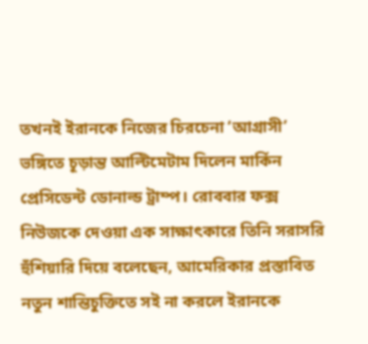তখনই ইরানকে নিজের চিরচেনা ‘আগ্রাসী’ ভঙ্গিতে চূড়ান্ত আল্টিমেটাম দিলেন মার্কিন প্রেসিডেন্ট ডোনাল্ড ট্রাম্প। রোববার ফক্স নিউজকে দেওয়া এক সাক্ষাৎকারে তিনি সরাসরি হুঁশিয়ারি দিয়ে বলেছেন, আমেরিকার প্রস্তাবিত নতুন শান্তিচুক্তিতে সই না করলে ইরানকে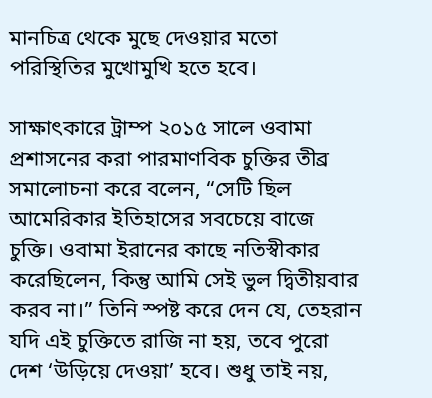মানচিত্র থেকে মুছে দেওয়ার মতো পরিস্থিতির মুখোমুখি হতে হবে।

সাক্ষাৎকারে ট্রাম্প ২০১৫ সালে ওবামা প্রশাসনের করা পারমাণবিক চুক্তির তীব্র সমালোচনা করে বলেন, “সেটি ছিল আমেরিকার ইতিহাসের সবচেয়ে বাজে চুক্তি। ওবামা ইরানের কাছে নতিস্বীকার করেছিলেন, কিন্তু আমি সেই ভুল দ্বিতীয়বার করব না।” তিনি স্পষ্ট করে দেন যে, তেহরান যদি এই চুক্তিতে রাজি না হয়, তবে পুরো দেশ ‘উড়িয়ে দেওয়া’ হবে। শুধু তাই নয়,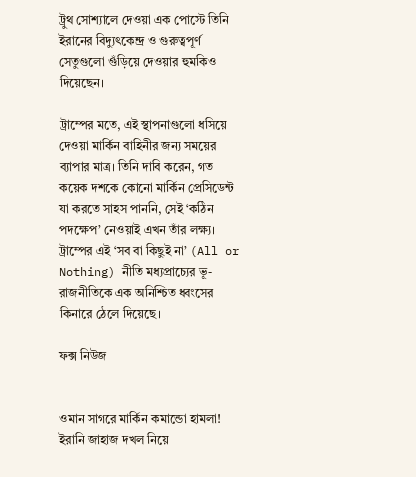ট্রুথ সোশ্যালে দেওয়া এক পোস্টে তিনি ইরানের বিদ্যুৎকেন্দ্র ও গুরুত্বপূর্ণ সেতুগুলো গুঁড়িয়ে দেওয়ার হুমকিও দিয়েছেন।

ট্রাম্পের মতে, এই স্থাপনাগুলো ধসিয়ে দেওয়া মার্কিন বাহিনীর জন্য সময়ের ব্যাপার মাত্র। তিনি দাবি করেন, গত কয়েক দশকে কোনো মার্কিন প্রেসিডেন্ট যা করতে সাহস পাননি, সেই ‘কঠিন পদক্ষেপ’ নেওয়াই এখন তাঁর লক্ষ্য। ট্রাম্পের এই ‘সব বা কিছুই না’ (All or Nothing) নীতি মধ্যপ্রাচ্যের ভূ-রাজনীতিকে এক অনিশ্চিত ধ্বংসের কিনারে ঠেলে দিয়েছে।

ফক্স নিউজ


ওমান সাগরে মার্কিন কমান্ডো হামলা! ইরানি জাহাজ দখল নিয়ে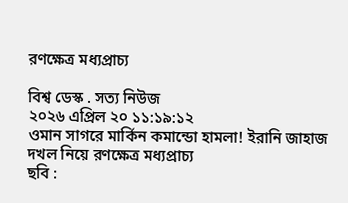রণক্ষেত্র মধ্যপ্রাচ্য

বিশ্ব ডেস্ক . সত্য নিউজ
২০২৬ এপ্রিল ২০ ১১:১৯:১২
ওমান সাগরে মার্কিন কমান্ডো হামলা! ইরানি জাহাজ দখল নিয়ে রণক্ষেত্র মধ্যপ্রাচ্য
ছবি :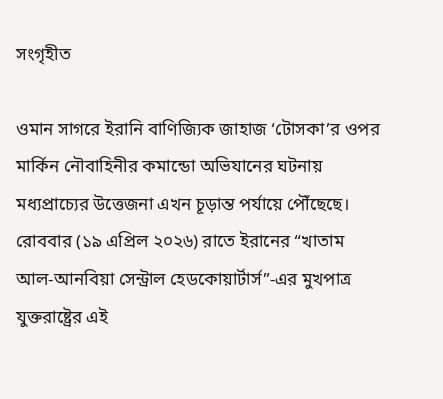সংগৃহীত

ওমান সাগরে ইরানি বাণিজ্যিক জাহাজ ‘টোসকা’র ওপর মার্কিন নৌবাহিনীর কমান্ডো অভিযানের ঘটনায় মধ্যপ্রাচ্যের উত্তেজনা এখন চূড়ান্ত পর্যায়ে পৌঁছেছে। রোববার (১৯ এপ্রিল ২০২৬) রাতে ইরানের “খাতাম আল-আনবিয়া সেন্ট্রাল হেডকোয়ার্টার্স”-এর মুখপাত্র যুক্তরাষ্ট্রের এই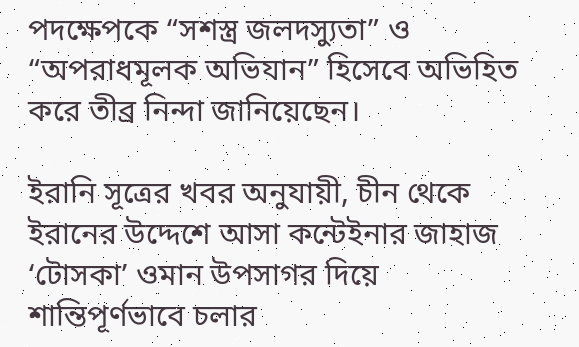পদক্ষেপকে “সশস্ত্র জলদস্যুতা” ও “অপরাধমূলক অভিযান” হিসেবে অভিহিত করে তীব্র নিন্দা জানিয়েছেন।

ইরানি সূত্রের খবর অনুযায়ী, চীন থেকে ইরানের উদ্দেশে আসা কন্টেইনার জাহাজ ‘টোসকা’ ওমান উপসাগর দিয়ে শান্তিপূর্ণভাবে চলার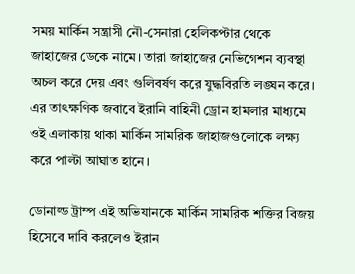সময় মার্কিন সন্ত্রাসী নৌ-সেনারা হেলিকপ্টার থেকে জাহাজের ডেকে নামে। তারা জাহাজের নেভিগেশন ব্যবস্থা অচল করে দেয় এবং গুলিবর্ষণ করে যুদ্ধবিরতি লঙ্ঘন করে। এর তাৎক্ষণিক জবাবে ইরানি বাহিনী ড্রোন হামলার মাধ্যমে ওই এলাকায় থাকা মার্কিন সামরিক জাহাজগুলোকে লক্ষ্য করে পাল্টা আঘাত হানে।

ডোনাল্ড ট্রাম্প এই অভিযানকে মার্কিন সামরিক শক্তির বিজয় হিসেবে দাবি করলেও ইরান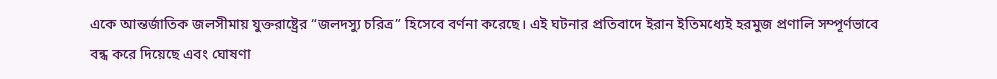একে আন্তর্জাতিক জলসীমায় যুক্তরাষ্ট্রের “জলদস্যু চরিত্র” হিসেবে বর্ণনা করেছে। এই ঘটনার প্রতিবাদে ইরান ইতিমধ্যেই হরমুজ প্রণালি সম্পূর্ণভাবে বন্ধ করে দিয়েছে এবং ঘোষণা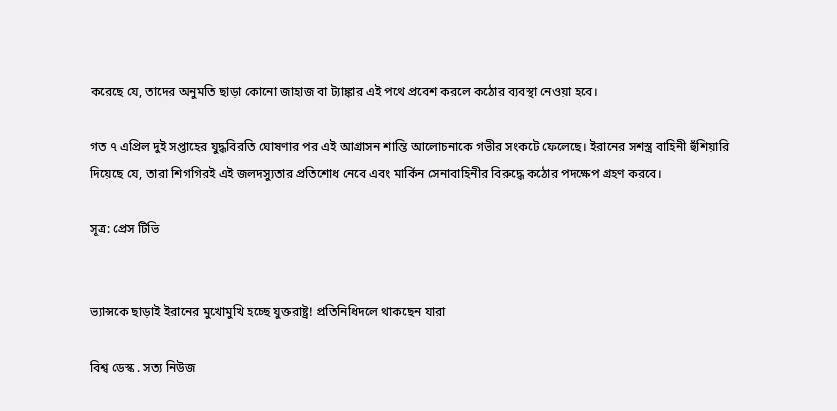করেছে যে, তাদের অনুমতি ছাড়া কোনো জাহাজ বা ট্যাঙ্কার এই পথে প্রবেশ করলে কঠোর ব্যবস্থা নেওয়া হবে।

গত ৭ এপ্রিল দুই সপ্তাহের যুদ্ধবিরতি ঘোষণার পর এই আগ্রাসন শান্তি আলোচনাকে গভীর সংকটে ফেলেছে। ইরানের সশস্ত্র বাহিনী হুঁশিয়ারি দিয়েছে যে, তারা শিগগিরই এই জলদস্যুতার প্রতিশোধ নেবে এবং মার্কিন সেনাবাহিনীর বিরুদ্ধে কঠোর পদক্ষেপ গ্রহণ করবে।

সূত্র: প্রেস টিভি


ভ্যান্সকে ছাড়াই ইরানের মুখোমুখি হচ্ছে যুক্তরাষ্ট্র! প্রতিনিধিদলে থাকছেন যারা

বিশ্ব ডেস্ক . সত্য নিউজ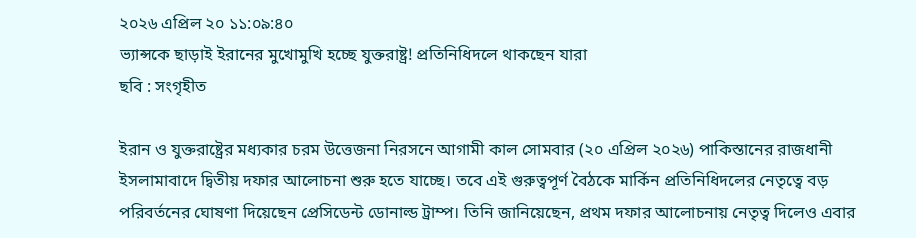২০২৬ এপ্রিল ২০ ১১:০৯:৪০
ভ্যান্সকে ছাড়াই ইরানের মুখোমুখি হচ্ছে যুক্তরাষ্ট্র! প্রতিনিধিদলে থাকছেন যারা
ছবি : সংগৃহীত

ইরান ও যুক্তরাষ্ট্রের মধ্যকার চরম উত্তেজনা নিরসনে আগামী কাল সোমবার (২০ এপ্রিল ২০২৬) পাকিস্তানের রাজধানী ইসলামাবাদে দ্বিতীয় দফার আলোচনা শুরু হতে যাচ্ছে। তবে এই গুরুত্বপূর্ণ বৈঠকে মার্কিন প্রতিনিধিদলের নেতৃত্বে বড় পরিবর্তনের ঘোষণা দিয়েছেন প্রেসিডেন্ট ডোনাল্ড ট্রাম্প। তিনি জানিয়েছেন, প্রথম দফার আলোচনায় নেতৃত্ব দিলেও এবার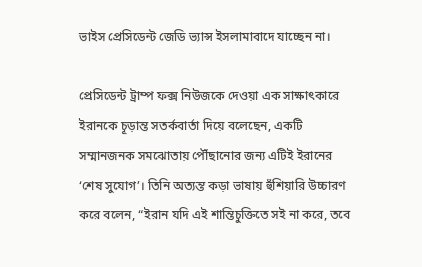ভাইস প্রেসিডেন্ট জেডি ভ্যান্স ইসলামাবাদে যাচ্ছেন না।

প্রেসিডেন্ট ট্রাম্প ফক্স নিউজকে দেওয়া এক সাক্ষাৎকারে ইরানকে চূড়ান্ত সতর্কবার্তা দিয়ে বলেছেন, একটি সম্মানজনক সমঝোতায় পৌঁছানোর জন্য এটিই ইরানের ‘শেষ সুযোগ’। তিনি অত্যন্ত কড়া ভাষায় হুঁশিয়ারি উচ্চারণ করে বলেন, “ইরান যদি এই শান্তিচুক্তিতে সই না করে, তবে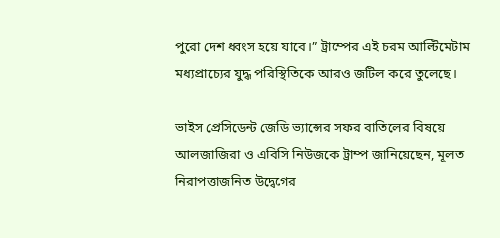পুরো দেশ ধ্বংস হয়ে যাবে।” ট্রাম্পের এই চরম আল্টিমেটাম মধ্যপ্রাচ্যের যুদ্ধ পরিস্থিতিকে আরও জটিল করে তুলেছে।

ভাইস প্রেসিডেন্ট জেডি ভ্যান্সের সফর বাতিলের বিষয়ে আলজাজিরা ও এবিসি নিউজকে ট্রাম্প জানিয়েছেন, মূলত নিরাপত্তাজনিত উদ্বেগের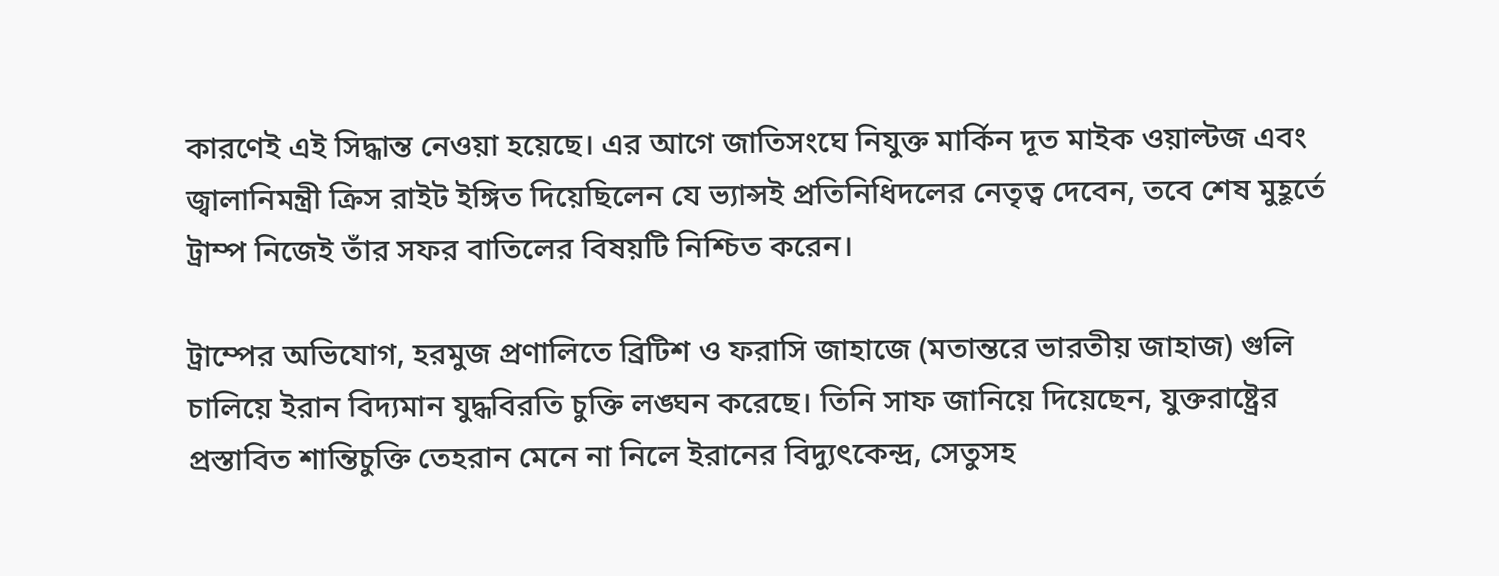কারণেই এই সিদ্ধান্ত নেওয়া হয়েছে। এর আগে জাতিসংঘে নিযুক্ত মার্কিন দূত মাইক ওয়াল্টজ এবং জ্বালানিমন্ত্রী ক্রিস রাইট ইঙ্গিত দিয়েছিলেন যে ভ্যান্সই প্রতিনিধিদলের নেতৃত্ব দেবেন, তবে শেষ মুহূর্তে ট্রাম্প নিজেই তাঁর সফর বাতিলের বিষয়টি নিশ্চিত করেন।

ট্রাম্পের অভিযোগ, হরমুজ প্রণালিতে ব্রিটিশ ও ফরাসি জাহাজে (মতান্তরে ভারতীয় জাহাজ) গুলি চালিয়ে ইরান বিদ্যমান যুদ্ধবিরতি চুক্তি লঙ্ঘন করেছে। তিনি সাফ জানিয়ে দিয়েছেন, যুক্তরাষ্ট্রের প্রস্তাবিত শান্তিচুক্তি তেহরান মেনে না নিলে ইরানের বিদ্যুৎকেন্দ্র, সেতুসহ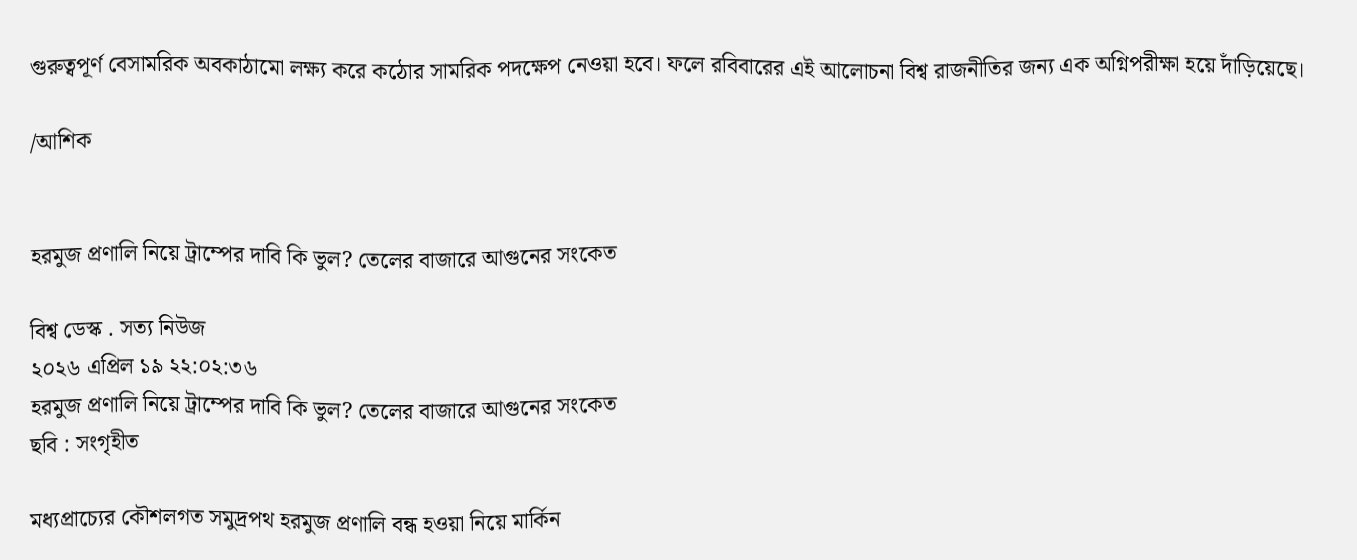গুরুত্বপূর্ণ বেসামরিক অবকাঠামো লক্ষ্য করে কঠোর সামরিক পদক্ষেপ নেওয়া হবে। ফলে রবিবারের এই আলোচনা বিশ্ব রাজনীতির জন্য এক অগ্নিপরীক্ষা হয়ে দাঁড়িয়েছে।

/আশিক


হরমুজ প্রণালি নিয়ে ট্রাম্পের দাবি কি ভুল? তেলের বাজারে আগুনের সংকেত

বিশ্ব ডেস্ক . সত্য নিউজ
২০২৬ এপ্রিল ১৯ ২২:০২:৩৬
হরমুজ প্রণালি নিয়ে ট্রাম্পের দাবি কি ভুল? তেলের বাজারে আগুনের সংকেত
ছবি : সংগৃহীত

মধ্যপ্রাচ্যের কৌশলগত সমুদ্রপথ হরমুজ প্রণালি বন্ধ হওয়া নিয়ে মার্কিন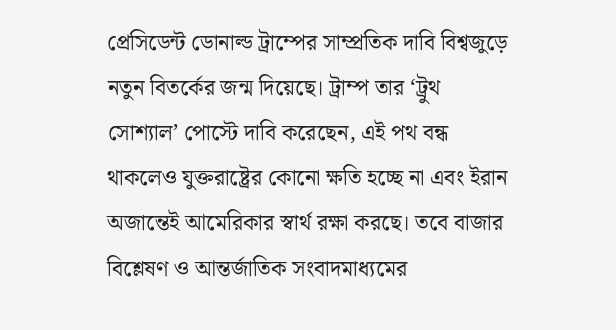প্রেসিডেন্ট ডোনাল্ড ট্রাম্পের সাম্প্রতিক দাবি বিশ্বজুড়ে নতুন বিতর্কের জন্ম দিয়েছে। ট্রাম্প তার ‘ট্রুথ সোশ্যাল’ পোস্টে দাবি করেছেন, এই পথ বন্ধ থাকলেও যুক্তরাষ্ট্রের কোনো ক্ষতি হচ্ছে না এবং ইরান অজান্তেই আমেরিকার স্বার্থ রক্ষা করছে। তবে বাজার বিশ্লেষণ ও আন্তর্জাতিক সংবাদমাধ্যমের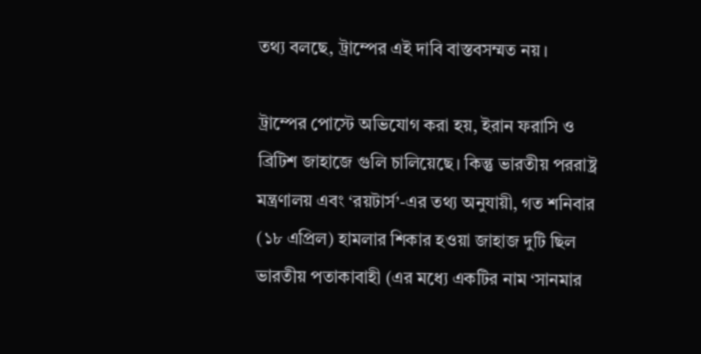তথ্য বলছে, ট্রাম্পের এই দাবি বাস্তবসম্মত নয়।

ট্রাম্পের পোস্টে অভিযোগ করা হয়, ইরান ফরাসি ও ব্রিটিশ জাহাজে গুলি চালিয়েছে। কিন্তু ভারতীয় পররাষ্ট্র মন্ত্রণালয় এবং ‘রয়টার্স’-এর তথ্য অনুযায়ী, গত শনিবার (১৮ এপ্রিল) হামলার শিকার হওয়া জাহাজ দুটি ছিল ভারতীয় পতাকাবাহী (এর মধ্যে একটির নাম ‘সানমার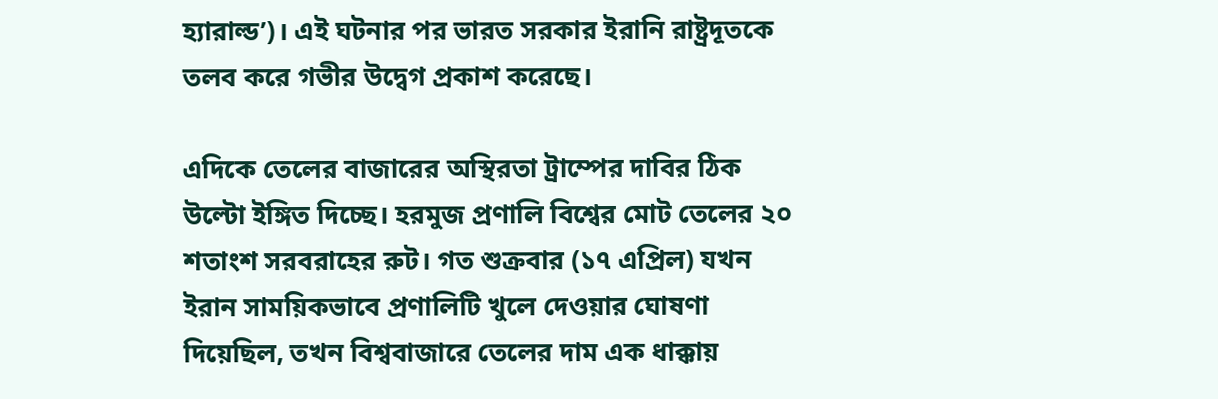হ্যারাল্ড’)। এই ঘটনার পর ভারত সরকার ইরানি রাষ্ট্রদূতকে তলব করে গভীর উদ্বেগ প্রকাশ করেছে।

এদিকে তেলের বাজারের অস্থিরতা ট্রাম্পের দাবির ঠিক উল্টো ইঙ্গিত দিচ্ছে। হরমুজ প্রণালি বিশ্বের মোট তেলের ২০ শতাংশ সরবরাহের রুট। গত শুক্রবার (১৭ এপ্রিল) যখন ইরান সাময়িকভাবে প্রণালিটি খুলে দেওয়ার ঘোষণা দিয়েছিল, তখন বিশ্ববাজারে তেলের দাম এক ধাক্কায়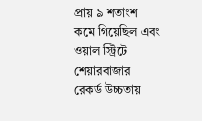প্রায় ৯ শতাংশ কমে গিয়েছিল এবং ওয়াল স্ট্রিটে শেয়ারবাজার রেকর্ড উচ্চতায়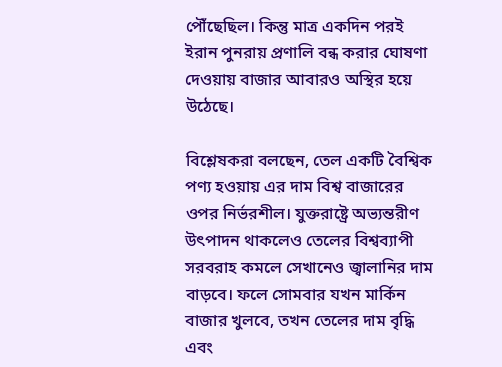পৌঁছেছিল। কিন্তু মাত্র একদিন পরই ইরান পুনরায় প্রণালি বন্ধ করার ঘোষণা দেওয়ায় বাজার আবারও অস্থির হয়ে উঠেছে।

বিশ্লেষকরা বলছেন, তেল একটি বৈশ্বিক পণ্য হওয়ায় এর দাম বিশ্ব বাজারের ওপর নির্ভরশীল। যুক্তরাষ্ট্রে অভ্যন্তরীণ উৎপাদন থাকলেও তেলের বিশ্বব্যাপী সরবরাহ কমলে সেখানেও জ্বালানির দাম বাড়বে। ফলে সোমবার যখন মার্কিন বাজার খুলবে, তখন তেলের দাম বৃদ্ধি এবং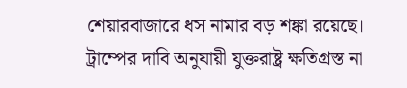শেয়ারবাজারে ধস নামার বড় শঙ্কা রয়েছে। ট্রাম্পের দাবি অনুযায়ী যুক্তরাষ্ট্র ক্ষতিগ্রস্ত না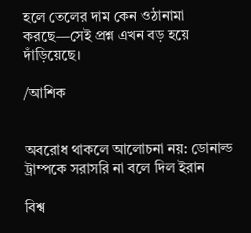হলে তেলের দাম কেন ওঠানামা করছে—সেই প্রশ্ন এখন বড় হয়ে দাঁড়িয়েছে।

/আশিক


অবরোধ থাকলে আলোচনা নয়: ডোনাল্ড ট্রাম্পকে সরাসরি না বলে দিল ইরান

বিশ্ব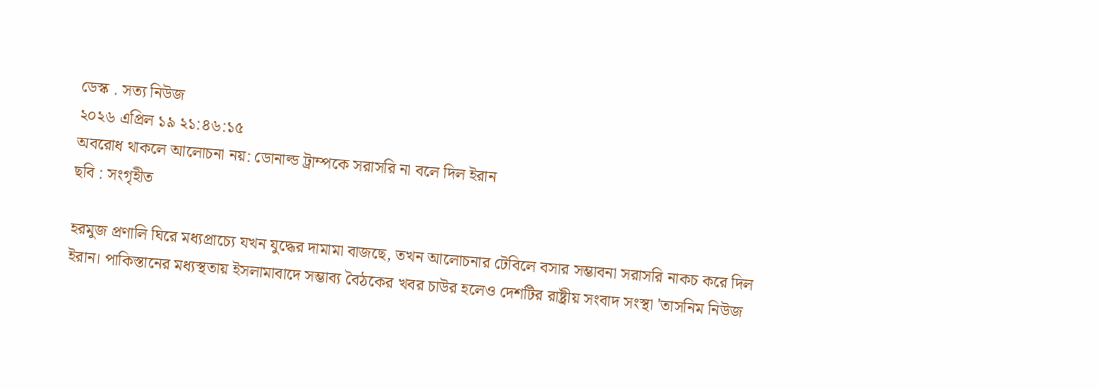ডেস্ক . সত্য নিউজ
২০২৬ এপ্রিল ১৯ ২১:৪৬:১৫
অবরোধ থাকলে আলোচনা নয়: ডোনাল্ড ট্রাম্পকে সরাসরি না বলে দিল ইরান
ছবি : সংগৃহীত

হরমুজ প্রণালি ঘিরে মধ্যপ্রাচ্যে যখন যুদ্ধের দামামা বাজছে, তখন আলোচনার টেবিলে বসার সম্ভাবনা সরাসরি নাকচ করে দিল ইরান। পাকিস্তানের মধ্যস্থতায় ইসলামাবাদে সম্ভাব্য বৈঠকের খবর চাউর হলেও দেশটির রাষ্ট্রীয় সংবাদ সংস্থা 'তাসনিম নিউজ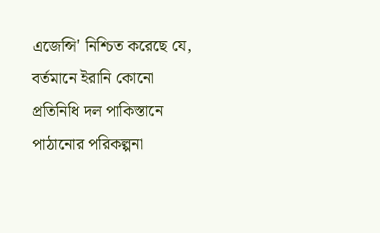এজেন্সি' নিশ্চিত করেছে যে, বর্তমানে ইরানি কোনো প্রতিনিধি দল পাকিস্তানে পাঠানোর পরিকল্পনা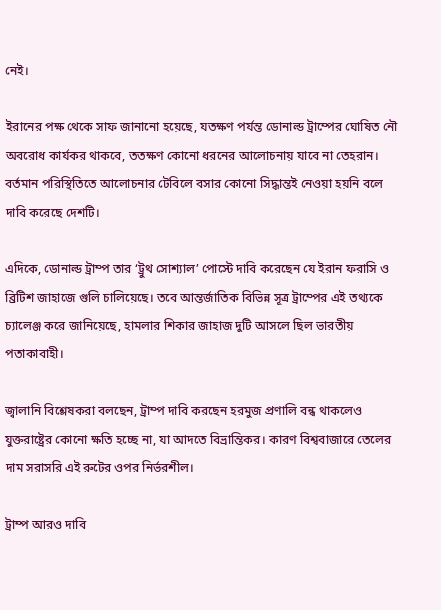নেই।

ইরানের পক্ষ থেকে সাফ জানানো হয়েছে, যতক্ষণ পর্যন্ত ডোনাল্ড ট্রাম্পের ঘোষিত নৌ অবরোধ কার্যকর থাকবে, ততক্ষণ কোনো ধরনের আলোচনায় যাবে না তেহরান। বর্তমান পরিস্থিতিতে আলোচনার টেবিলে বসার কোনো সিদ্ধান্তই নেওয়া হয়নি বলে দাবি করেছে দেশটি।

এদিকে, ডোনাল্ড ট্রাম্প তার ‘ট্রুথ সোশ্যাল’ পোস্টে দাবি করেছেন যে ইরান ফরাসি ও ব্রিটিশ জাহাজে গুলি চালিয়েছে। তবে আন্তর্জাতিক বিভিন্ন সূত্র ট্রাম্পের এই তথ্যকে চ্যালেঞ্জ করে জানিয়েছে, হামলার শিকার জাহাজ দুটি আসলে ছিল ভারতীয় পতাকাবাহী।

জ্বালানি বিশ্লেষকরা বলছেন, ট্রাম্প দাবি করছেন হরমুজ প্রণালি বন্ধ থাকলেও যুক্তরাষ্ট্রের কোনো ক্ষতি হচ্ছে না, যা আদতে বিভ্রান্তিকর। কারণ বিশ্ববাজারে তেলের দাম সরাসরি এই রুটের ওপর নির্ভরশীল।

ট্রাম্প আরও দাবি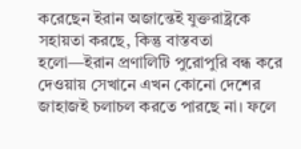করেছেন ইরান অজান্তেই যুক্তরাষ্ট্রকে সহায়তা করছে, কিন্তু বাস্তবতা হলো—ইরান প্রণালিটি পুরোপুরি বন্ধ করে দেওয়ায় সেখানে এখন কোনো দেশের জাহাজই চলাচল করতে পারছে না। ফলে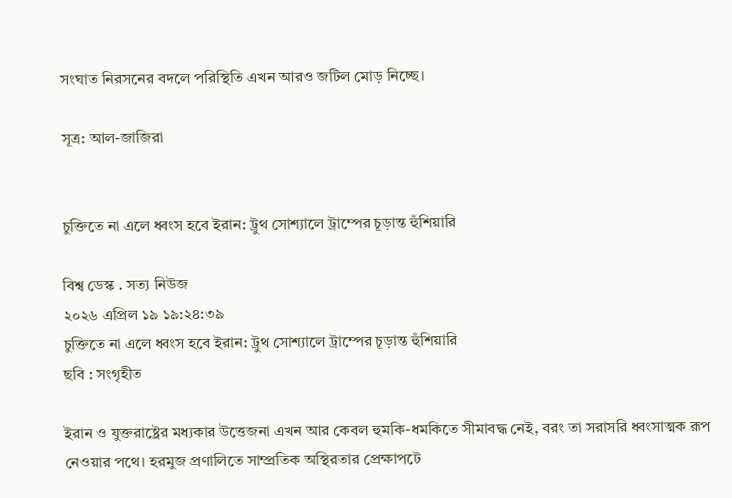সংঘাত নিরসনের বদলে পরিস্থিতি এখন আরও জটিল মোড় নিচ্ছে।

সূত্র: আল-জাজিরা


চুক্তিতে না এলে ধ্বংস হবে ইরান: ট্রুথ সোশ্যালে ট্রাম্পের চূড়ান্ত হুঁশিয়ারি

বিশ্ব ডেস্ক . সত্য নিউজ
২০২৬ এপ্রিল ১৯ ১৯:২৪:৩৯
চুক্তিতে না এলে ধ্বংস হবে ইরান: ট্রুথ সোশ্যালে ট্রাম্পের চূড়ান্ত হুঁশিয়ারি
ছবি : সংগৃহীত

ইরান ও যুক্তরাষ্ট্রের মধ্যকার উত্তেজনা এখন আর কেবল হুমকি-ধমকিতে সীমাবদ্ধ নেই, বরং তা সরাসরি ধ্বংসাত্মক রূপ নেওয়ার পথে। হরমুজ প্রণালিতে সাম্প্রতিক অস্থিরতার প্রেক্ষাপটে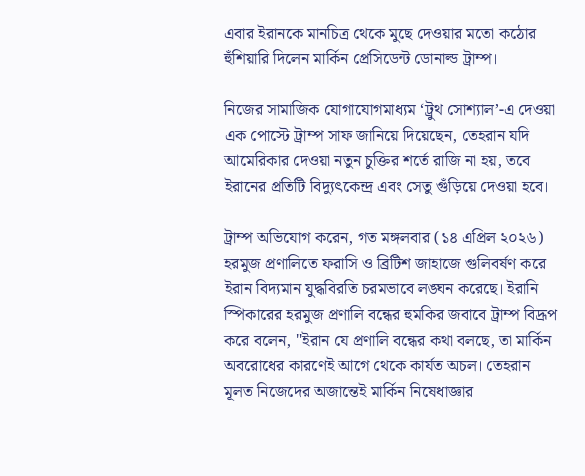এবার ইরানকে মানচিত্র থেকে মুছে দেওয়ার মতো কঠোর হুঁশিয়ারি দিলেন মার্কিন প্রেসিডেন্ট ডোনাল্ড ট্রাম্প।

নিজের সামাজিক যোগাযোগমাধ্যম ‘ট্রুথ সোশ্যাল’-এ দেওয়া এক পোস্টে ট্রাম্প সাফ জানিয়ে দিয়েছেন, তেহরান যদি আমেরিকার দেওয়া নতুন চুক্তির শর্তে রাজি না হয়, তবে ইরানের প্রতিটি বিদ্যুৎকেন্দ্র এবং সেতু গুঁড়িয়ে দেওয়া হবে।

ট্রাম্প অভিযোগ করেন, গত মঙ্গলবার (১৪ এপ্রিল ২০২৬) হরমুজ প্রণালিতে ফরাসি ও ব্রিটিশ জাহাজে গুলিবর্ষণ করে ইরান বিদ্যমান যুদ্ধবিরতি চরমভাবে লঙ্ঘন করেছে। ইরানি স্পিকারের হরমুজ প্রণালি বন্ধের হুমকির জবাবে ট্রাম্প বিদ্রূপ করে বলেন, "ইরান যে প্রণালি বন্ধের কথা বলছে, তা মার্কিন অবরোধের কারণেই আগে থেকে কার্যত অচল। তেহরান মূলত নিজেদের অজান্তেই মার্কিন নিষেধাজ্ঞার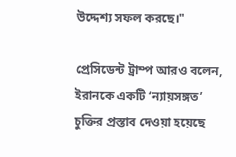উদ্দেশ্য সফল করছে।"

প্রেসিডেন্ট ট্রাম্প আরও বলেন, ইরানকে একটি ‘ন্যায়সঙ্গত’ চুক্তির প্রস্তাব দেওয়া হয়েছে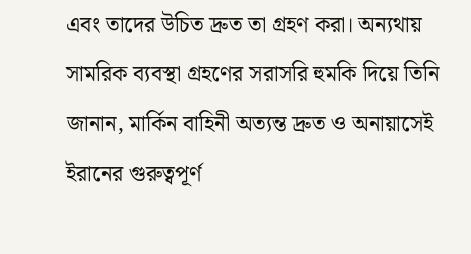এবং তাদের উচিত দ্রুত তা গ্রহণ করা। অন্যথায় সামরিক ব্যবস্থা গ্রহণের সরাসরি হুমকি দিয়ে তিনি জানান, মার্কিন বাহিনী অত্যন্ত দ্রুত ও অনায়াসেই ইরানের গুরুত্বপূর্ণ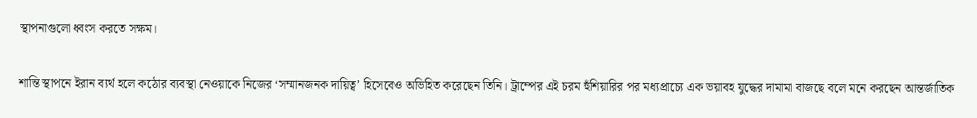স্থাপনাগুলো ধ্বংস করতে সক্ষম।

শান্তি স্থাপনে ইরান ব্যর্থ হলে কঠোর ব্যবস্থা নেওয়াকে নিজের ‘সম্মানজনক দায়িত্ব’ হিসেবেও অভিহিত করেছেন তিনি। ট্রাম্পের এই চরম হুঁশিয়ারির পর মধ্যপ্রাচ্যে এক ভয়াবহ যুদ্ধের দামামা বাজছে বলে মনে করছেন আন্তর্জাতিক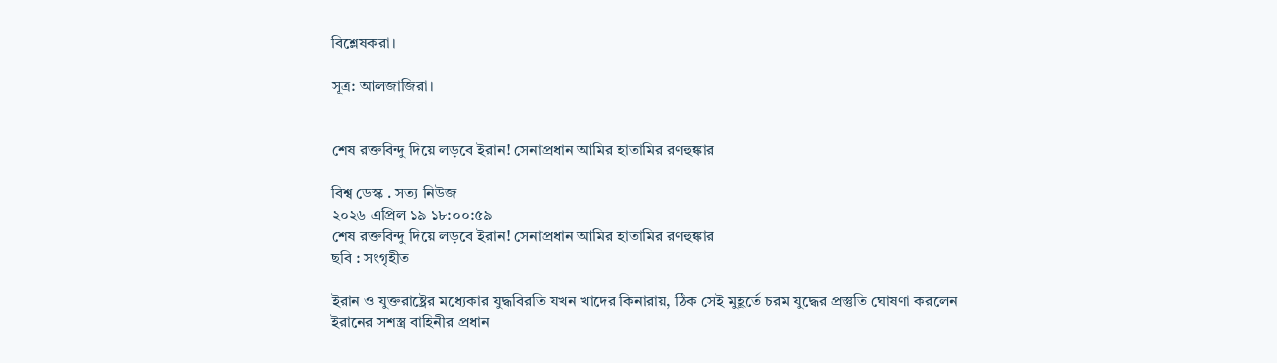বিশ্লেষকরা।

সূত্র: আলজাজিরা।


শেষ রক্তবিন্দু দিয়ে লড়বে ইরান! সেনাপ্রধান আমির হাতামির রণহুঙ্কার

বিশ্ব ডেস্ক . সত্য নিউজ
২০২৬ এপ্রিল ১৯ ১৮:০০:৫৯
শেষ রক্তবিন্দু দিয়ে লড়বে ইরান! সেনাপ্রধান আমির হাতামির রণহুঙ্কার
ছবি : সংগৃহীত

ইরান ও যুক্তরাষ্ট্রের মধ্যেকার যুদ্ধবিরতি যখন খাদের কিনারায়, ঠিক সেই মুহূর্তে চরম যুদ্ধের প্রস্তুতি ঘোষণা করলেন ইরানের সশস্ত্র বাহিনীর প্রধান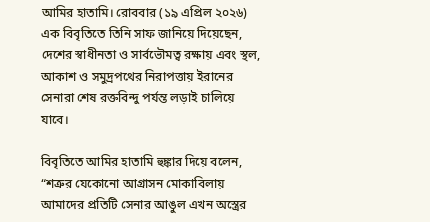আমির হাতামি। রোববার (১৯ এপ্রিল ২০২৬) এক বিবৃতিতে তিনি সাফ জানিয়ে দিয়েছেন, দেশের স্বাধীনতা ও সার্বভৌমত্ব রক্ষায় এবং স্থল, আকাশ ও সমুদ্রপথের নিরাপত্তায় ইরানের সেনারা শেষ রক্তবিন্দু পর্যন্ত লড়াই চালিয়ে যাবে।

বিবৃতিতে আমির হাতামি হুঙ্কার দিয়ে বলেন, “শত্রুর যেকোনো আগ্রাসন মোকাবিলায় আমাদের প্রতিটি সেনার আঙুল এখন অস্ত্রের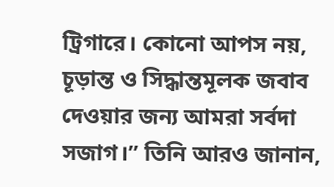ট্রিগারে। কোনো আপস নয়, চূড়ান্ত ও সিদ্ধান্তমূলক জবাব দেওয়ার জন্য আমরা সর্বদা সজাগ।” তিনি আরও জানান,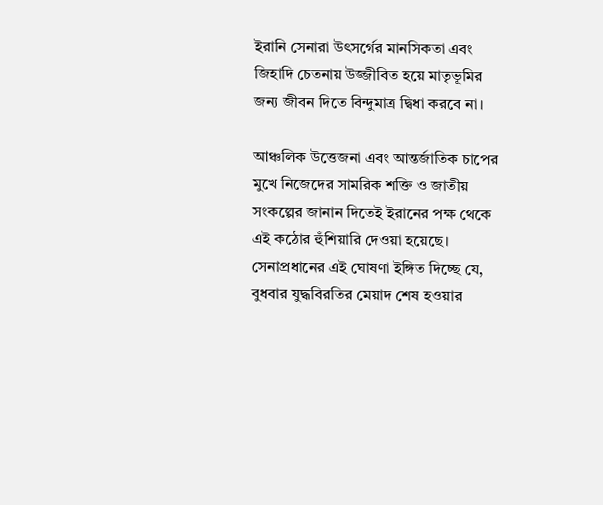ইরানি সেনারা উৎসর্গের মানসিকতা এবং জিহাদি চেতনায় উজ্জীবিত হয়ে মাতৃভূমির জন্য জীবন দিতে বিন্দুমাত্র দ্বিধা করবে না।

আঞ্চলিক উত্তেজনা এবং আন্তর্জাতিক চাপের মুখে নিজেদের সামরিক শক্তি ও জাতীয় সংকল্পের জানান দিতেই ইরানের পক্ষ থেকে এই কঠোর হুঁশিয়ারি দেওয়া হয়েছে। সেনাপ্রধানের এই ঘোষণা ইঙ্গিত দিচ্ছে যে, বুধবার যুদ্ধবিরতির মেয়াদ শেষ হওয়ার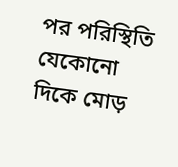পর পরিস্থিতি যেকোনো দিকে মোড়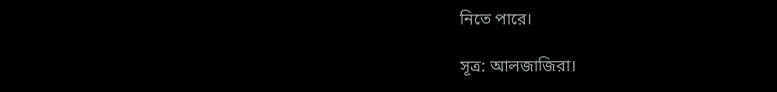নিতে পারে।

সূত্র: আলজাজিরা।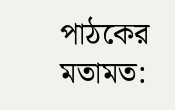পাঠকের মতামত: